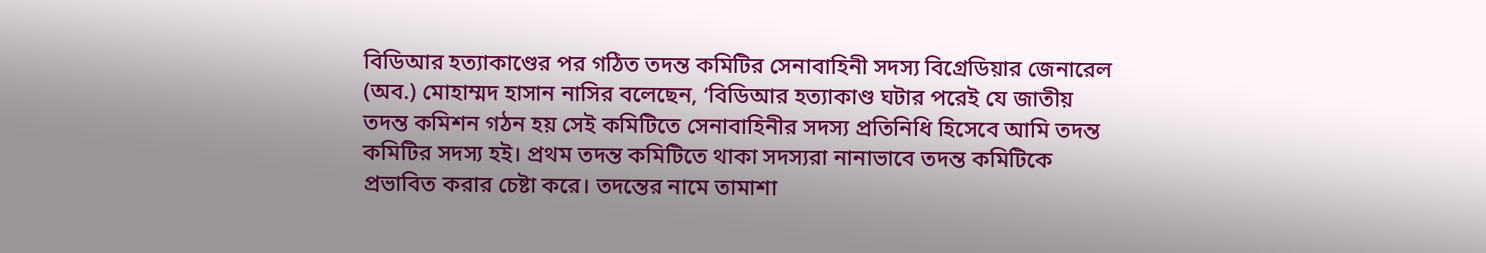বিডিআর হত্যাকাণ্ডের পর গঠিত তদন্ত কমিটির সেনাবাহিনী সদস্য বিগ্রেডিয়ার জেনারেল (অব.) মোহাম্মদ হাসান নাসির বলেছেন, ‘বিডিআর হত্যাকাণ্ড ঘটার পরেই যে জাতীয় তদন্ত কমিশন গঠন হয় সেই কমিটিতে সেনাবাহিনীর সদস্য প্রতিনিধি হিসেবে আমি তদন্ত কমিটির সদস্য হই। প্রথম তদন্ত কমিটিতে থাকা সদস্যরা নানাভাবে তদন্ত কমিটিকে প্রভাবিত করার চেষ্টা করে। তদন্তের নামে তামাশা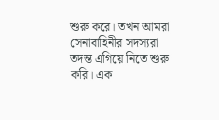শুরু করে। তখন আমরা সেনাবাহিনীর সদস্যরা তদন্ত এগিয়ে নিতে শুরু করি। এক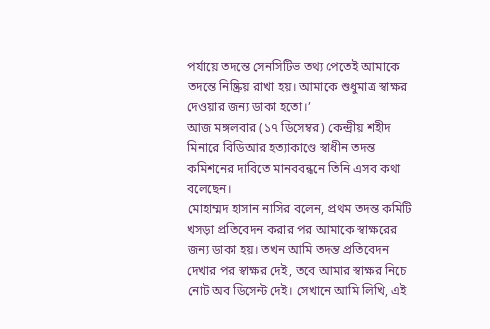পর্যায়ে তদন্তে সেনসিটিভ তথ্য পেতেই আমাকে তদন্তে নিষ্ক্রিয় রাখা হয়। আমাকে শুধুমাত্র স্বাক্ষর দেওয়ার জন্য ডাকা হতো।’
আজ মঙ্গলবার (১৭ ডিসেম্বর) কেন্দ্রীয় শহীদ মিনারে বিডিআর হত্যাকাণ্ডে স্বাধীন তদন্ত কমিশনের দাবিতে মানববন্ধনে তিনি এসব কথা বলেছেন।
মোহাম্মদ হাসান নাসির বলেন, প্রথম তদন্ত কমিটি খসড়া প্রতিবেদন করার পর আমাকে স্বাক্ষরের জন্য ডাকা হয়। তখন আমি তদন্ত প্রতিবেদন দেখার পর স্বাক্ষর দেই, তবে আমার স্বাক্ষর নিচে নোট অব ডিসেন্ট দেই। সেখানে আমি লিখি, এই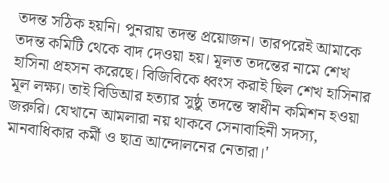তদন্ত সঠিক হয়নি। পুনরায় তদন্ত প্রয়োজন। তারপরেই আমাকে তদন্ত কমিটি থেকে বাদ দেওয়া হয়। মূলত তদন্তের নামে শেখ হাসিনা প্রহসন করেছে। বিজিবিকে ধ্বংস করাই ছিল শেখ হাসিনার মূল লক্ষ্য। তাই বিডিআর হত্যার সুষ্ঠু তদন্তে স্বাধীন কমিশন হওয়া জরুরি। যেখানে আমলারা নয় থাকবে সেনাবাহিনী সদস্য, মানবাধিকার কর্মী ও ছাত্র আন্দোলনের নেতারা।'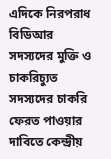এদিকে নিরপরাধ বিডিআর সদস্যদের মুক্তি ও চাকরিচ্যুত সদস্যদের চাকরি ফেরত পাওয়ার দাবিতে কেন্দ্রীয়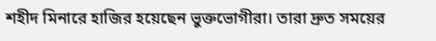শহীদ মিনারে হাজির হয়েছেন ভুক্তভোগীরা। তারা দ্রুত সময়ের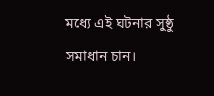মধ্যে এই ঘটনার সুষ্ঠু সমাধান চান।